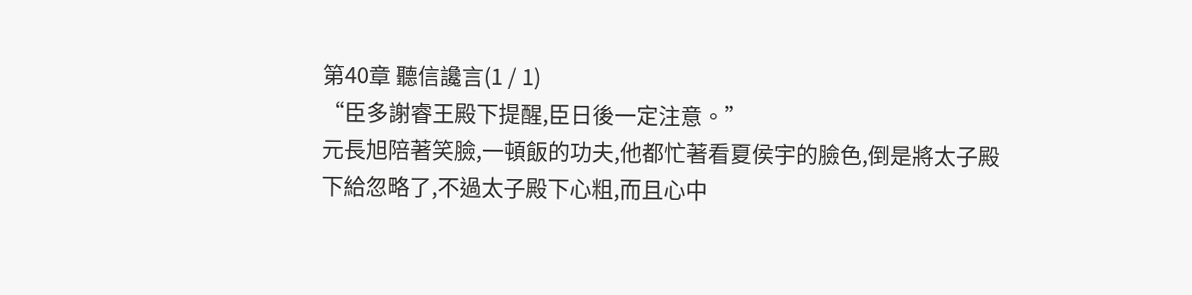第40章 聽信讒言(1 / 1)
“臣多謝睿王殿下提醒,臣日後一定注意。”
元長旭陪著笑臉,一頓飯的功夫,他都忙著看夏侯宇的臉色,倒是將太子殿下給忽略了,不過太子殿下心粗,而且心中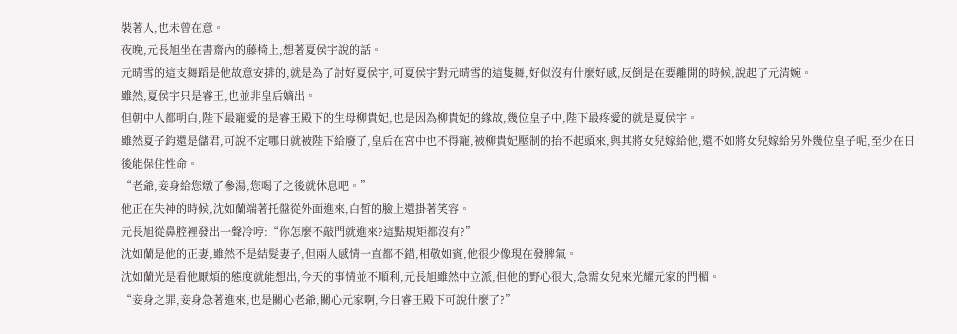裝著人,也未曾在意。
夜晚,元長旭坐在書齋內的藤椅上,想著夏侯宇說的話。
元晴雪的這支舞蹈是他故意安排的,就是為了討好夏侯宇,可夏侯宇對元晴雪的這隻舞,好似沒有什麼好感,反倒是在要離開的時候,說起了元清婉。
雖然,夏侯宇只是睿王,也並非皇后嫡出。
但朝中人都明白,陛下最寵愛的是睿王殿下的生母柳貴妃,也是因為柳貴妃的緣故,幾位皇子中,陛下最疼愛的就是夏侯宇。
雖然夏子鈞還是儲君,可說不定哪日就被陛下給廢了,皇后在宮中也不得寵,被柳貴妃壓制的抬不起頭來,與其將女兒嫁給他,還不如將女兒嫁給另外幾位皇子呢,至少在日後能保住性命。
“老爺,妾身給您燉了參湯,您喝了之後就休息吧。”
他正在失神的時候,沈如蘭端著托盤從外面進來,白皙的臉上還掛著笑容。
元長旭從鼻腔裡發出一聲冷哼:“你怎麼不敲門就進來?這點規矩都沒有?”
沈如蘭是他的正妻,雖然不是結髮妻子,但兩人感情一直都不錯,相敬如賓,他很少像現在發脾氣。
沈如蘭光是看他厭煩的態度就能想出,今天的事情並不順利,元長旭雖然中立派,但他的野心很大,急需女兒來光耀元家的門楣。
“妾身之罪,妾身急著進來,也是關心老爺,關心元家啊,今日睿王殿下可說什麼了?”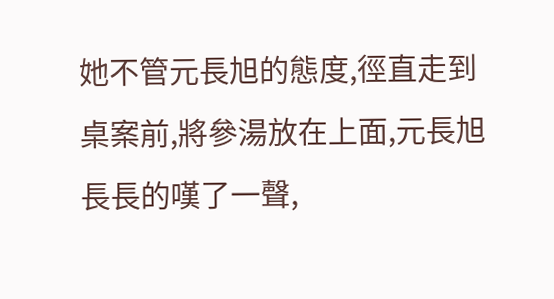她不管元長旭的態度,徑直走到桌案前,將參湯放在上面,元長旭長長的嘆了一聲,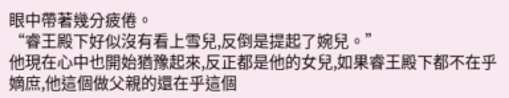眼中帶著幾分疲倦。
“睿王殿下好似沒有看上雪兒,反倒是提起了婉兒。”
他現在心中也開始猶豫起來,反正都是他的女兒,如果睿王殿下都不在乎嫡庶,他這個做父親的還在乎這個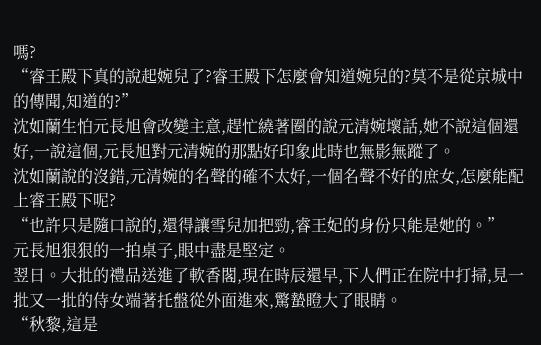嗎?
“睿王殿下真的說起婉兒了?睿王殿下怎麼會知道婉兒的?莫不是從京城中的傳聞,知道的?”
沈如蘭生怕元長旭會改變主意,趕忙繞著圈的說元清婉壞話,她不說這個還好,一說這個,元長旭對元清婉的那點好印象此時也無影無蹤了。
沈如蘭說的沒錯,元清婉的名聲的確不太好,一個名聲不好的庶女,怎麼能配上睿王殿下呢?
“也許只是隨口說的,還得讓雪兒加把勁,睿王妃的身份只能是她的。”
元長旭狠狠的一拍桌子,眼中盡是堅定。
翌日。大批的禮品送進了軟香閣,現在時辰還早,下人們正在院中打掃,見一批又一批的侍女端著托盤從外面進來,驚蟄瞪大了眼睛。
“秋黎,這是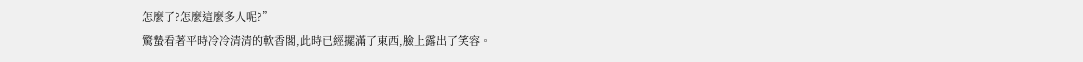怎麼了?怎麼這麼多人呢?”
驚蟄看著平時冷冷清清的軟香閣,此時已經擺滿了東西,臉上露出了笑容。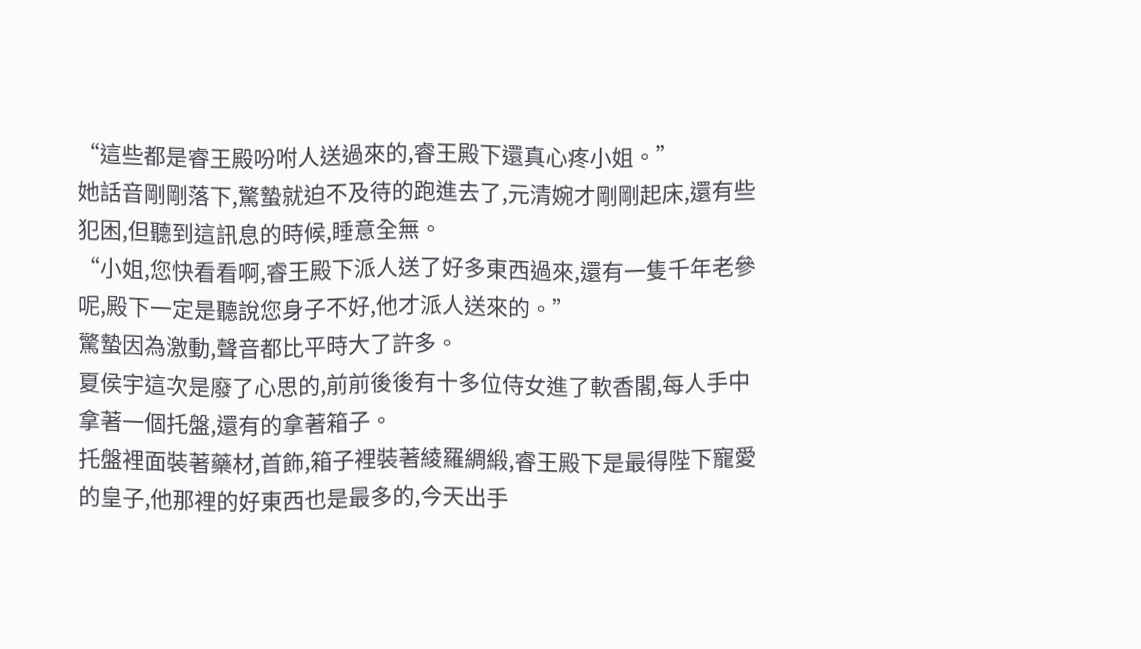“這些都是睿王殿吩咐人送過來的,睿王殿下還真心疼小姐。”
她話音剛剛落下,驚蟄就迫不及待的跑進去了,元清婉才剛剛起床,還有些犯困,但聽到這訊息的時候,睡意全無。
“小姐,您快看看啊,睿王殿下派人送了好多東西過來,還有一隻千年老參呢,殿下一定是聽說您身子不好,他才派人送來的。”
驚蟄因為激動,聲音都比平時大了許多。
夏侯宇這次是廢了心思的,前前後後有十多位侍女進了軟香閣,每人手中拿著一個托盤,還有的拿著箱子。
托盤裡面裝著藥材,首飾,箱子裡裝著綾羅綢緞,睿王殿下是最得陛下寵愛的皇子,他那裡的好東西也是最多的,今天出手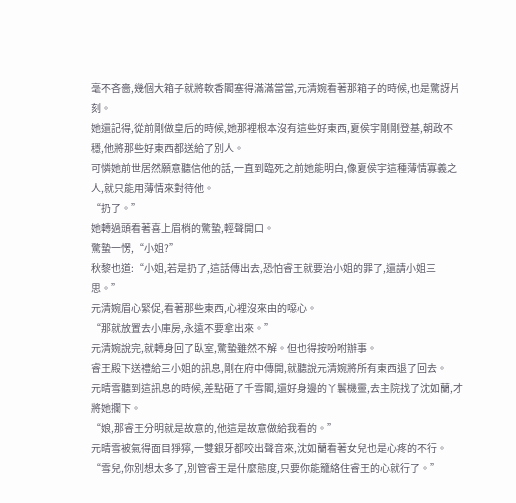毫不吝嗇,幾個大箱子就將軟香閣塞得滿滿當當,元清婉看著那箱子的時候,也是驚訝片刻。
她還記得,從前剛做皇后的時候,她那裡根本沒有這些好東西,夏侯宇剛剛登基,朝政不穩,他將那些好東西都送給了別人。
可憐她前世居然願意聽信他的話,一直到臨死之前她能明白,像夏侯宇這種薄情寡義之人,就只能用薄情來對待他。
“扔了。”
她轉過頭看著喜上眉梢的驚蟄,輕聲開口。
驚蟄一愣,“小姐?”
秋黎也道:“小姐,若是扔了,這話傳出去,恐怕睿王就要治小姐的罪了,還請小姐三思。”
元清婉眉心緊促,看著那些東西,心裡沒來由的噁心。
“那就放置去小庫房,永遠不要拿出來。”
元清婉說完,就轉身回了臥室,驚蟄雖然不解。但也得按吩咐辦事。
睿王殿下送禮給三小姐的訊息,剛在府中傳開,就聽說元清婉將所有東西退了回去。
元晴雪聽到這訊息的時候,差點砸了千雪閣,還好身邊的丫鬟機靈,去主院找了沈如蘭,才將她攔下。
“娘,那睿王分明就是故意的,他這是故意做給我看的。”
元晴雪被氣得面目猙獰,一雙銀牙都咬出聲音來,沈如蘭看著女兒也是心疼的不行。
“雪兒,你別想太多了,別管睿王是什麼態度,只要你能籠絡住睿王的心就行了。”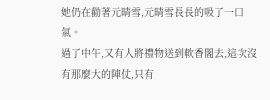她仍在勸著元晴雪,元晴雪長長的吸了一口氣。
過了中午,又有人將禮物送到軟香閣去,這次沒有那麼大的陣仗,只有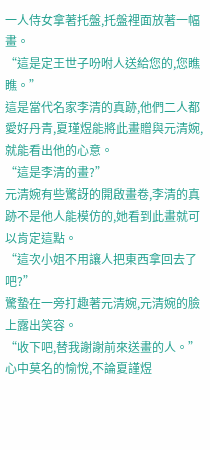一人侍女拿著托盤,托盤裡面放著一幅畫。
“這是定王世子吩咐人送給您的,您瞧瞧。”
這是當代名家李清的真跡,他們二人都愛好丹青,夏瑾煜能將此畫贈與元清婉,就能看出他的心意。
“這是李清的畫?”
元清婉有些驚訝的開啟畫卷,李清的真跡不是他人能模仿的,她看到此畫就可以肯定這點。
“這次小姐不用讓人把東西拿回去了吧?”
驚蟄在一旁打趣著元清婉,元清婉的臉上露出笑容。
“收下吧,替我謝謝前來送畫的人。”心中莫名的愉悅,不論夏謹煜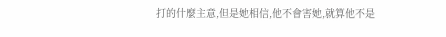打的什麼主意,但是她相信,他不會害她,就算他不是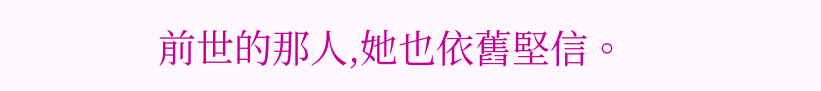前世的那人,她也依舊堅信。